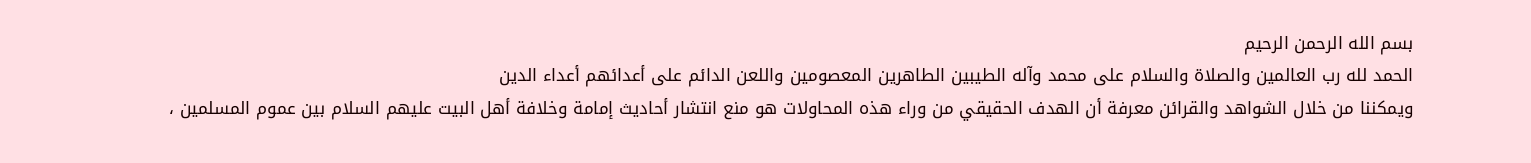بسم الله الرحمن الرحيم
الحمد لله رب العالمين والصلاة والسلام على محمد وآله الطيبين الطاهرين المعصومين واللعن الدائم على أعدائهم أعداء الدين
ويمكننا من خلال الشواهد والقرائن معرفة أن الهدف الحقيقي من وراء هذه المحاولات هو منع انتشار أحاديث إمامة وخلافة أهل البيت عليهم السلام بين عموم المسلمين ،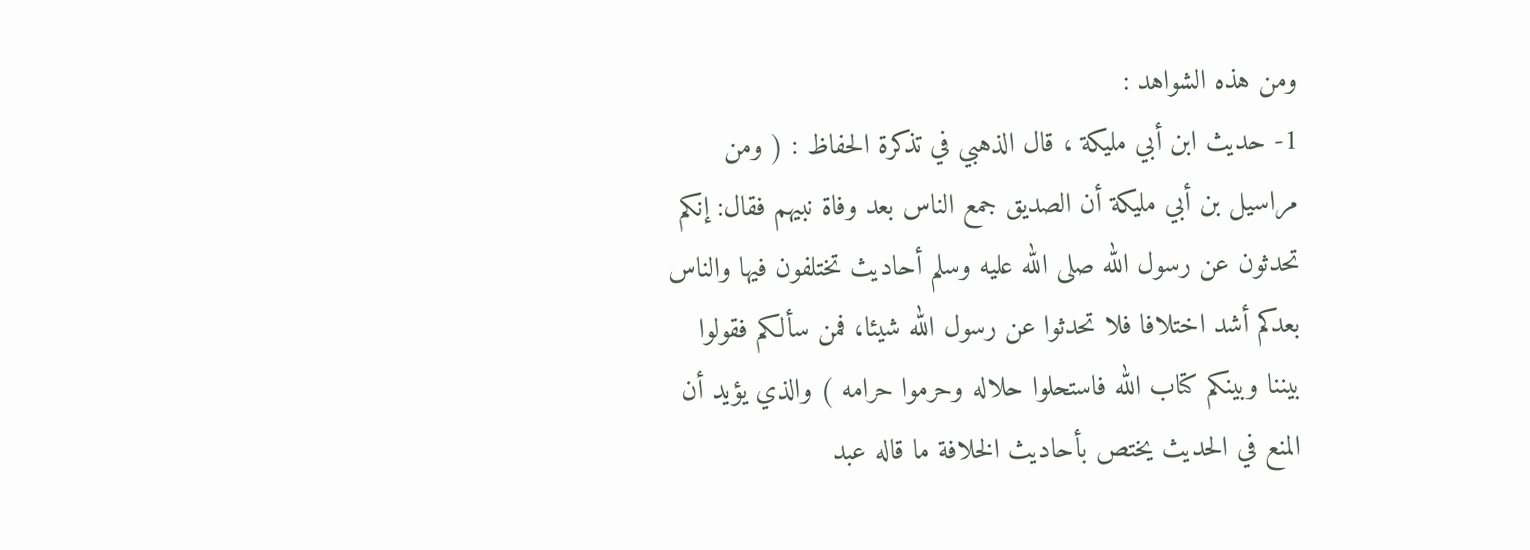ومن هذه الشواهد :
1- حديث ابن أبي مليكة ، قال الذهبي في تذكرة الحفاظ : ( ومن مراسيل بن أبي مليكة أن الصديق جمع الناس بعد وفاة نبيهم فقال: إنكم تحدثون عن رسول الله صلى الله عليه وسلم أحاديث تختلفون فيها والناس بعدكم أشد اختلافا فلا تحدثوا عن رسول الله شيئا، فمن سألكم فقولوا بيننا وبينكم كتاب الله فاستحلوا حلاله وحرموا حرامه ) والذي يؤيد أن المنع في الحديث يختص بأحاديث الخلافة ما قاله عبد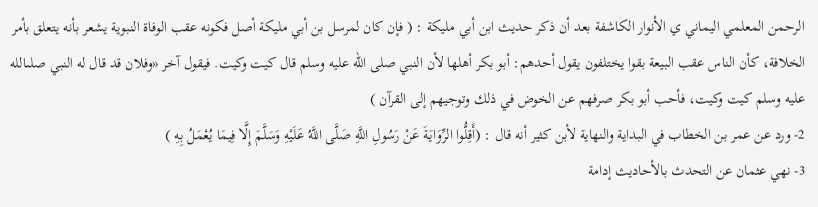الرحمن المعلمي اليماني ي الأنوار الكاشفة بعد أن ذكر حديث ابن أبي مليكة : ( فإن كان لمرسل بن أبي مليكة أصل فكونه عقب الوفاة النبوية يشعر بأنه يتعلق بأمر الخلافة، كأن الناس عقب البيعة بقوا يختلفون يقول أحدهم: أبو بكر أهلها لأن النبي صلى الله عليه وسلم قال كيت وكيت. فيقول آخر «وفلان قد قال له النبي صلىالله عليه وسلم كيت وكيت، فأحب أبو بكر صرفهم عن الخوض في ذلك وتوجيهم إلى القرآن )
2- ورد عن عمر بن الخطاب في البداية والنهاية لأبن كثير أنه قال : (أَقِلُّوا الرِّوَايَةَ عَنْ رَسُولِ اللَّهِ صَلَّى اللَّهُ عَلَيْهِ وَسَلَّمَ إِلَّا فِيمَا يُعْمَلُ بِهِ )
3- نهي عثمان عن التحدث بالأحاديث إدامة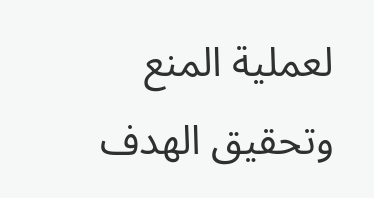لعملية المنع وتحقيق الهدف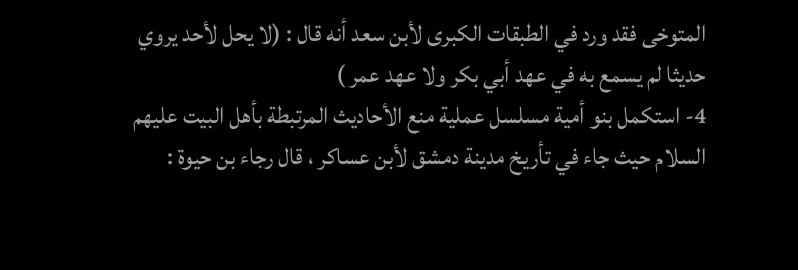المتوخى فقد ورد في الطبقات الكبرى لأبن سعد أنه قال : (لا يحل لأحد يروي حديثا لم يسمع به في عهد أبي بكر ولا عهد عمر )
4- استكمل بنو أمية مسلسل عملية منع الأحاديث المرتبطة بأهل البيت عليهم السلام حيث جاء في تأريخ مدينة دمشق لأبن عساكر ، قال رجاء بن حيوة :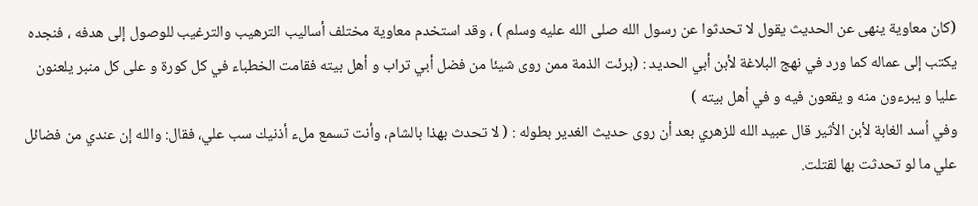(كان معاوية ينهى عن الحديث يقول لا تحدثوا عن رسول الله صلى الله عليه وسلم ) ، وقد استخدم معاوية مختلف أساليب الترهيب والترغيب للوصول إلى هدفه ، فنجده يكتب إلى عماله كما ورد في نهج البلاغة لأبن أبي الحديد : (برئت الذمة ممن روى شيئا من فضل أبي تراب و أهل بيته فقامت الخطباء في كل كورة و على كل منبر يلعنون عليا و يبرءون منه و يقعون فيه و في أهل بيته )
وفي اُسد الغابة لأبن الأثير قال عبيد الله للزهري بعد أن روى حديث الغدير بطوله : ( لا تحدث بهذا بالشام، وأنت تسمع ملء أذنيك سب علي، فقال: والله إن عندي من فضائل علي ما لو تحدثت بها لقتلت.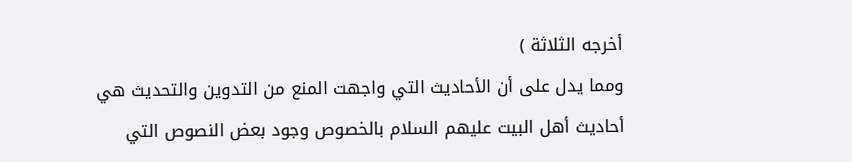أخرجه الثلاثة )
ومما يدل على أن الأحاديث التي واجهت المنع من التدوين والتحديث هي أحاديث أهل البيت عليهم السلام بالخصوص وجود بعض النصوص التي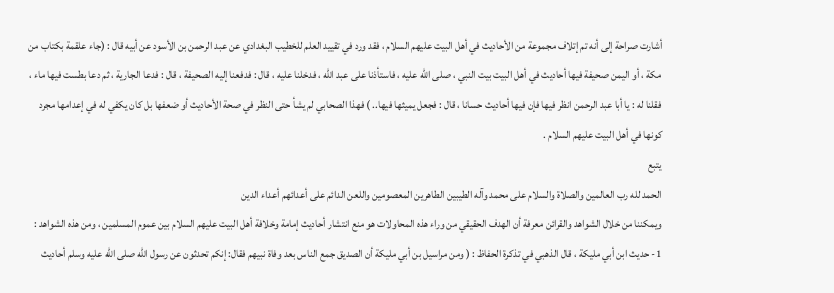أشارت صراحة إلى أنه تم إتلاف مجموعة من الأحاديث في أهل البيت عليهم السلام ، فقد ورد في تقييد العلم للخطيب البغدادي عن عبد الرحمن بن الأسود عن أبيه قال : (جاء علقمة بكتاب من مكة ، أو اليمن صحيفة فيها أحاديث في أهل البيت بيت النبي ، صلى الله عليه ، فاستأذنا على عبد الله ، فدخلنا عليه ، قال : فدفعنا إليه الصحيفة ، قال : فدعا الجارية ، ثم دعا بطست فيها ماء ، فقلنا له : يا أبا عبد الرحمن انظر فيها فإن فيها أحاديث حسانا ، قال : فجعل يميثها فيها.. ) فهذا الصحابي لم يشأ حتى النظر في صحة الأحاديث أو ضعفها بل كان يكفي له في إعدامها مجرد كونها في أهل البيت عليهم السلام .
يتبع
الحمد لله رب العالمين والصلاة والسلام على محمد وآله الطيبين الطاهرين المعصومين واللعن الدائم على أعدائهم أعداء الدين
ويمكننا من خلال الشواهد والقرائن معرفة أن الهدف الحقيقي من وراء هذه المحاولات هو منع انتشار أحاديث إمامة وخلافة أهل البيت عليهم السلام بين عموم المسلمين ، ومن هذه الشواهد :
1- حديث ابن أبي مليكة ، قال الذهبي في تذكرة الحفاظ : ( ومن مراسيل بن أبي مليكة أن الصديق جمع الناس بعد وفاة نبيهم فقال: إنكم تحدثون عن رسول الله صلى الله عليه وسلم أحاديث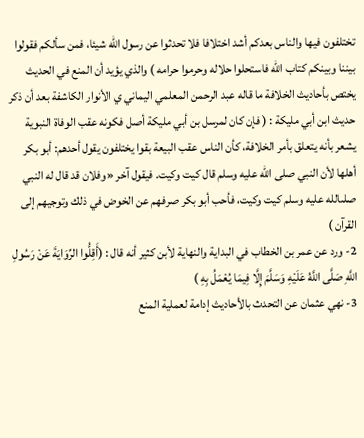تختلفون فيها والناس بعدكم أشد اختلافا فلا تحدثوا عن رسول الله شيئا، فمن سألكم فقولوا بيننا وبينكم كتاب الله فاستحلوا حلاله وحرموا حرامه ) والذي يؤيد أن المنع في الحديث يختص بأحاديث الخلافة ما قاله عبد الرحمن المعلمي اليماني ي الأنوار الكاشفة بعد أن ذكر حديث ابن أبي مليكة : ( فإن كان لمرسل بن أبي مليكة أصل فكونه عقب الوفاة النبوية يشعر بأنه يتعلق بأمر الخلافة، كأن الناس عقب البيعة بقوا يختلفون يقول أحدهم: أبو بكر أهلها لأن النبي صلى الله عليه وسلم قال كيت وكيت. فيقول آخر «وفلان قد قال له النبي صلىالله عليه وسلم كيت وكيت، فأحب أبو بكر صرفهم عن الخوض في ذلك وتوجيهم إلى القرآن )
2- ورد عن عمر بن الخطاب في البداية والنهاية لأبن كثير أنه قال : (أَقِلُّوا الرِّوَايَةَ عَنْ رَسُولِ اللَّهِ صَلَّى اللَّهُ عَلَيْهِ وَسَلَّمَ إِلَّا فِيمَا يُعْمَلُ بِهِ )
3- نهي عثمان عن التحدث بالأحاديث إدامة لعملية المنع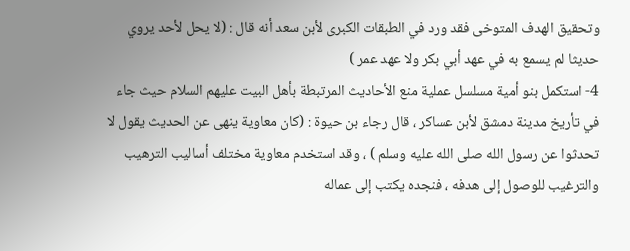وتحقيق الهدف المتوخى فقد ورد في الطبقات الكبرى لأبن سعد أنه قال : (لا يحل لأحد يروي حديثا لم يسمع به في عهد أبي بكر ولا عهد عمر )
4- استكمل بنو أمية مسلسل عملية منع الأحاديث المرتبطة بأهل البيت عليهم السلام حيث جاء في تأريخ مدينة دمشق لأبن عساكر ، قال رجاء بن حيوة : (كان معاوية ينهى عن الحديث يقول لا تحدثوا عن رسول الله صلى الله عليه وسلم ) ، وقد استخدم معاوية مختلف أساليب الترهيب والترغيب للوصول إلى هدفه ، فنجده يكتب إلى عماله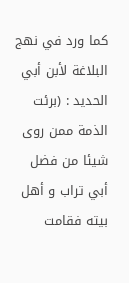كما ورد في نهج البلاغة لأبن أبي الحديد : (برئت الذمة ممن روى شيئا من فضل أبي تراب و أهل بيته فقامت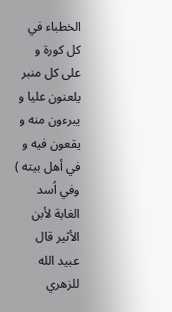الخطباء في كل كورة و على كل منبر يلعنون عليا و يبرءون منه و يقعون فيه و في أهل بيته )
وفي اُسد الغابة لأبن الأثير قال عبيد الله للزهري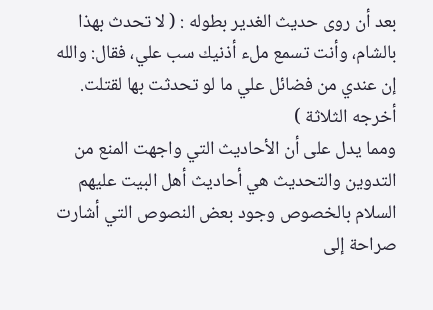بعد أن روى حديث الغدير بطوله : ( لا تحدث بهذا بالشام، وأنت تسمع ملء أذنيك سب علي، فقال: والله إن عندي من فضائل علي ما لو تحدثت بها لقتلت.
أخرجه الثلاثة )
ومما يدل على أن الأحاديث التي واجهت المنع من التدوين والتحديث هي أحاديث أهل البيت عليهم السلام بالخصوص وجود بعض النصوص التي أشارت صراحة إلى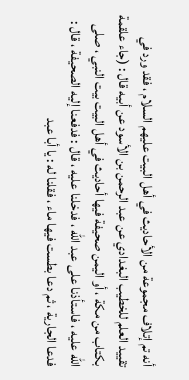أنه تم إتلاف مجموعة من الأحاديث في أهل البيت عليهم السلام ، فقد ورد في تقييد العلم للخطيب البغدادي عن عبد الرحمن بن الأسود عن أبيه قال : (جاء علقمة بكتاب من مكة ، أو اليمن صحيفة فيها أحاديث في أهل البيت بيت النبي ، صلى الله عليه ، فاستأذنا على عبد الله ، فدخلنا عليه ، قال : فدفعنا إليه الصحيفة ، قال : فدعا الجارية ، ثم دعا بطست فيها ماء ، فقلنا له : يا أبا عبد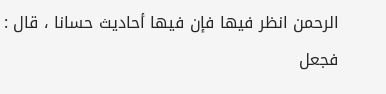الرحمن انظر فيها فإن فيها أحاديث حسانا ، قال : فجعل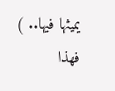يميثها فيها.. ) فهذا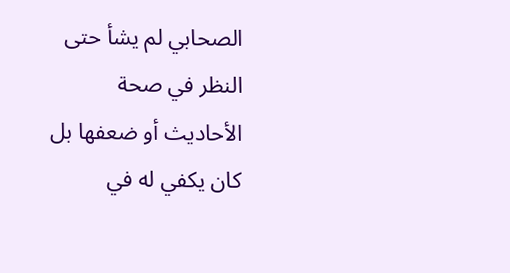الصحابي لم يشأ حتى النظر في صحة الأحاديث أو ضعفها بل كان يكفي له في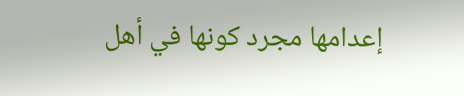إعدامها مجرد كونها في أهل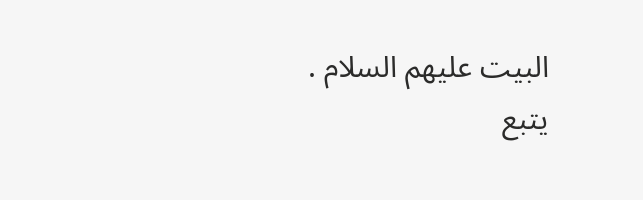البيت عليهم السلام .
يتبع